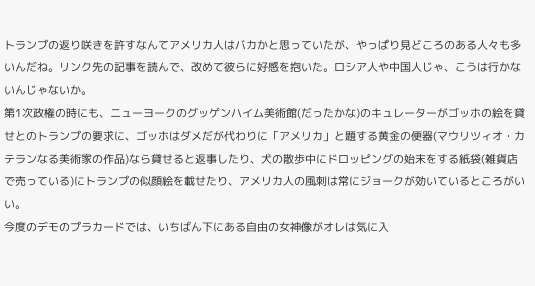トランプの返り咲きを許すなんてアメリカ人はバカかと思っていたが、やっぱり見どころのある人々も多いんだね。リンク先の記事を読んで、改めて彼らに好感を抱いた。ロシア人や中国人じゃ、こうは行かないんじゃないか。
第1次政権の時にも、ニューヨークのグッゲンハイム美術館(だったかな)のキュレーターがゴッホの絵を貸せとのトランプの要求に、ゴッホはダメだが代わりに「アメリカ」と題する黄金の便器(マウリツィオ・カテランなる美術家の作品)なら貸せると返事したり、犬の散歩中にドロッピングの始末をする紙袋(雑貨店で売っている)にトランプの似顔絵を載せたり、アメリカ人の風刺は常にジョークが効いているところがいい。
今度のデモのプラカードでは、いちばん下にある自由の女神像がオレは気に入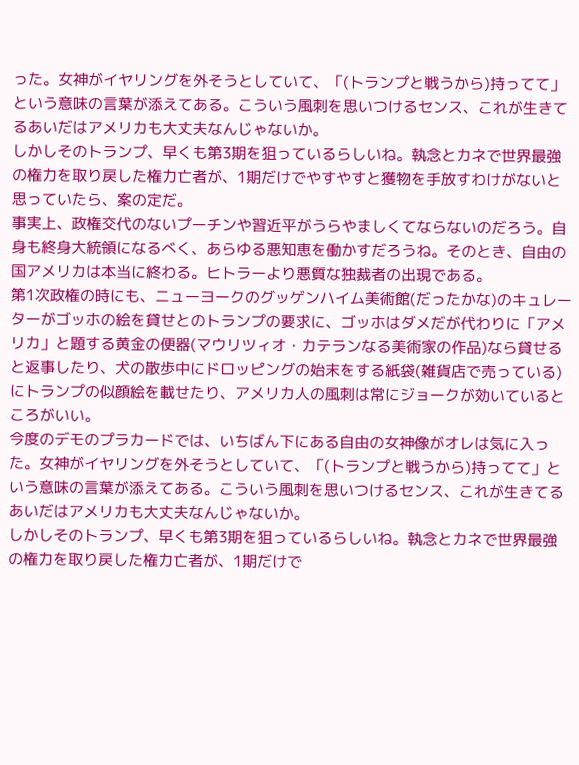った。女神がイヤリングを外そうとしていて、「(トランプと戦うから)持ってて」という意味の言葉が添えてある。こういう風刺を思いつけるセンス、これが生きてるあいだはアメリカも大丈夫なんじゃないか。
しかしそのトランプ、早くも第3期を狙っているらしいね。執念とカネで世界最強の権力を取り戻した権力亡者が、1期だけでやすやすと獲物を手放すわけがないと思っていたら、案の定だ。
事実上、政権交代のないプーチンや習近平がうらやましくてならないのだろう。自身も終身大統領になるべく、あらゆる悪知恵を働かすだろうね。そのとき、自由の国アメリカは本当に終わる。ヒトラーより悪質な独裁者の出現である。
第1次政権の時にも、ニューヨークのグッゲンハイム美術館(だったかな)のキュレーターがゴッホの絵を貸せとのトランプの要求に、ゴッホはダメだが代わりに「アメリカ」と題する黄金の便器(マウリツィオ・カテランなる美術家の作品)なら貸せると返事したり、犬の散歩中にドロッピングの始末をする紙袋(雑貨店で売っている)にトランプの似顔絵を載せたり、アメリカ人の風刺は常にジョークが効いているところがいい。
今度のデモのプラカードでは、いちばん下にある自由の女神像がオレは気に入った。女神がイヤリングを外そうとしていて、「(トランプと戦うから)持ってて」という意味の言葉が添えてある。こういう風刺を思いつけるセンス、これが生きてるあいだはアメリカも大丈夫なんじゃないか。
しかしそのトランプ、早くも第3期を狙っているらしいね。執念とカネで世界最強の権力を取り戻した権力亡者が、1期だけで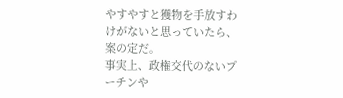やすやすと獲物を手放すわけがないと思っていたら、案の定だ。
事実上、政権交代のないプーチンや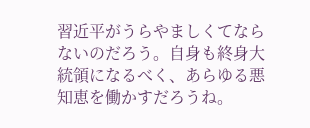習近平がうらやましくてならないのだろう。自身も終身大統領になるべく、あらゆる悪知恵を働かすだろうね。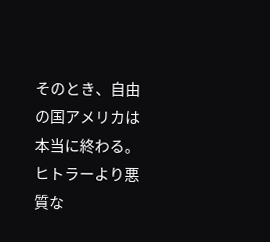そのとき、自由の国アメリカは本当に終わる。ヒトラーより悪質な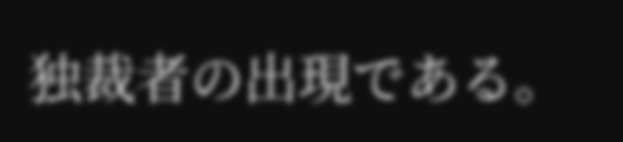独裁者の出現である。